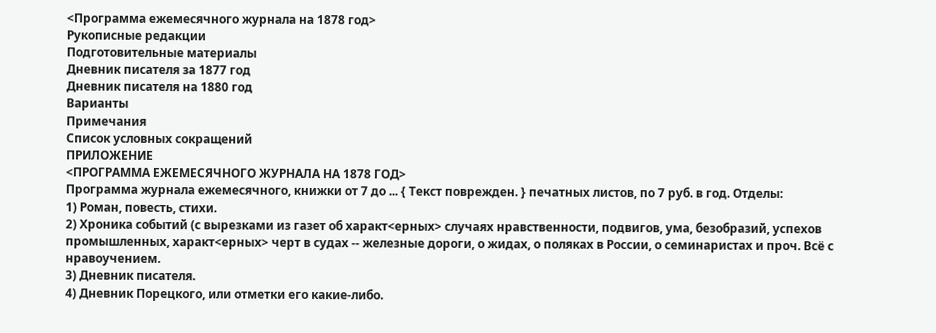<Программа ежемесячного журнала на 1878 год>
Рукописные редакции
Подготовительные материалы
Дневник писателя за 1877 год
Дневник писателя на 1880 год
Варианты
Примечания
Список условных сокращений
ПРИЛОЖЕНИЕ
<ПРОГРАММА ЕЖЕМЕСЯЧНОГО ЖУРНАЛА НА 1878 ГОД>
Программа журнала ежемесячного, книжки от 7 до ... { Текст поврежден. } печатных листов, по 7 руб. в год. Отделы:
1) Роман, повесть, стихи.
2) Хроника событий (с вырезками из газет об характ<ерных> случаях нравственности, подвигов, ума, безобразий, успехов промышленных, характ<ерных> черт в судах -- железные дороги, о жидах, о поляках в России, о семинаристах и проч. Всё с нравоучением.
3) Дневник писателя.
4) Дневник Порецкого, или отметки его какие-либо.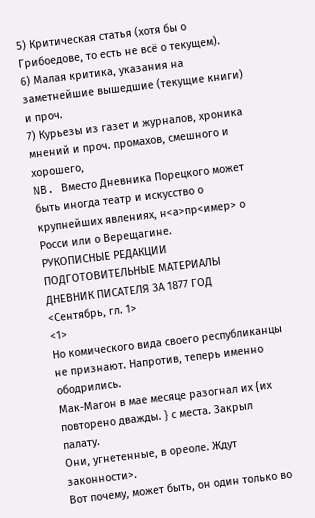5) Критическая статья (хотя бы о Грибоедове, то есть не всё о текущем).
6) Малая критика, указания на заметнейшие вышедшие (текущие книги) и проч.
7) Курьезы из газет и журналов, хроника мнений и проч. промахов, смешного и хорошего,
NB. Вместо Дневника Порецкого может быть иногда театр и искусство о крупнейших явлениях, н<а>пр<имер> о Росси или о Верещагине.
РУКОПИСНЫЕ РЕДАКЦИИ
ПОДГОТОВИТЕЛЬНЫЕ МАТЕРИАЛЫ
ДНЕВНИК ПИСАТЕЛЯ ЗА 1877 ГОД
<Сентябрь, гл. 1>
<1>
Но комического вида своего республиканцы не признают. Напротив, теперь именно ободрились.
Мак-Магон в мае месяце разогнал их {их повторено дважды. } с места. Закрыл палату.
Они, угнетенные, в ореоле. Ждут законности>.
Вот почему, может быть, он один только во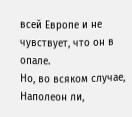всей Европе и не чувствует, что он в опале.
Но, во всяком случае, Наполеон ли,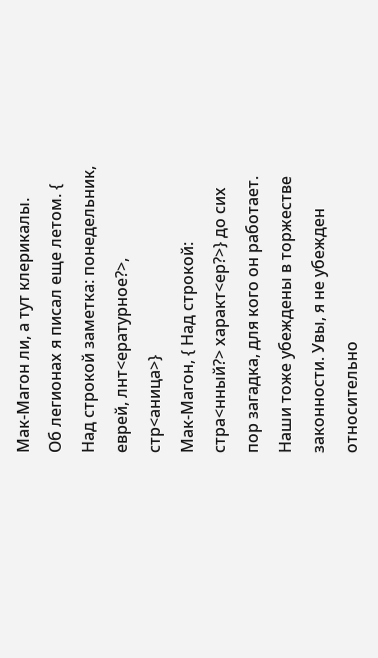Мак-Магон ли, а тут клерикалы.
Об легионах я писал еще летом. { Над строкой заметка: понедельник, еврей, лнт<ературное?>, стр<аница>}
Мак-Магон, { Над строкой: стра<нный?> характ<ер?>} до сих пор загадка, для кого он работает.
Наши тоже убеждены в торжестве законности. Увы, я не убежден относительно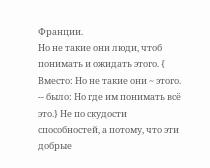Франции.
Но не такие они люди, чтоб понимать и ожидать этого. { Вместо: Но не такие они ~ этого. -- было: Но где им понимать всё это.} Не по скудости способностей, а потому, что эти добрые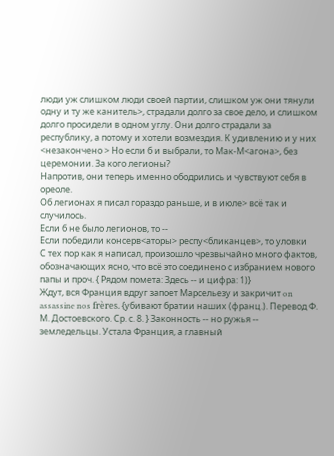люди уж слишком люди своей партии, слишком уж они тянули одну и ту же канитель>, страдали долго за свое дело, и слишком долго просидели в одном углу. Они долго страдали за республику, а потому и хотели возмездия. К удивлению и у них <незакончено > Но если б и выбрали, то Мак-М<агона>, без церемонии. За кого легионы?
Напротив, они теперь именно ободрились и чувствуют себя в ореоле.
Об легионах я писал гораздо раньше, и в июле> всё так и случилось.
Если б не было легионов, то --
Если победили консерв<аторы> респу<бликанцев>, то уловки
С тех пор как я написал, произошло чрезвычайно много фактов, обозначающих ясно, что всё это соединено с избранием нового папы и проч. { Рядом помета: Здесь -- и цифра: 1)}
Ждут, вся Франция вдруг запоет Марсельезу и закричит on assassine nos frères. {убивают братии наших (франц.). Перевод Ф. М. Достоевского. Ср. с. 8. } Законность -- но ружья -- земледельцы. Устала Франция, а главный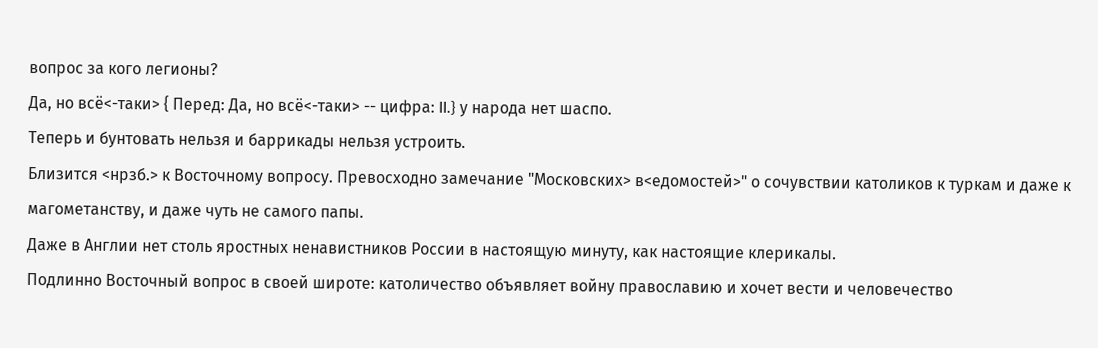вопрос за кого легионы?
Да, но всё<-таки> { Перед: Да, но всё<-таки> -- цифра: II.} у народа нет шаспо.
Теперь и бунтовать нельзя и баррикады нельзя устроить.
Близится <нрзб.> к Восточному вопросу. Превосходно замечание "Московских> в<едомостей>" о сочувствии католиков к туркам и даже к магометанству, и даже чуть не самого папы.
Даже в Англии нет столь яростных ненавистников России в настоящую минуту, как настоящие клерикалы.
Подлинно Восточный вопрос в своей широте: католичество объявляет войну православию и хочет вести и человечество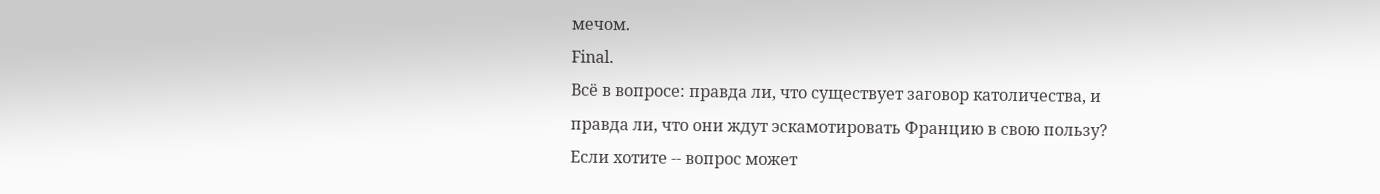мечом.
Final.
Всё в вопросе: правда ли, что существует заговор католичества, и правда ли, что они ждут эскамотировать Францию в свою пользу? Если хотите -- вопрос может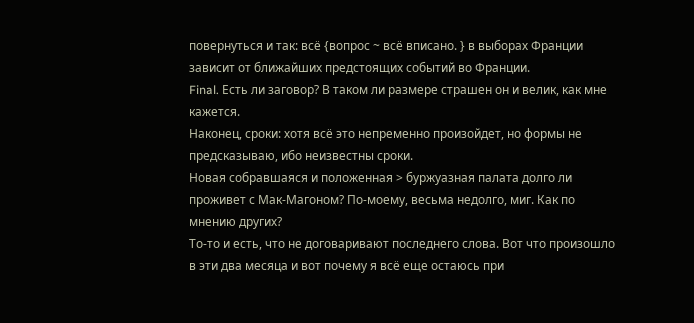повернуться и так: всё {вопрос ~ всё вписано. } в выборах Франции зависит от ближайших предстоящих событий во Франции.
Final. Есть ли заговор? В таком ли размере страшен он и велик, как мне кажется.
Наконец, сроки: хотя всё это непременно произойдет, но формы не предсказываю, ибо неизвестны сроки.
Новая собравшаяся и положенная > буржуазная палата долго ли проживет с Мак-Магоном? По-моему, весьма недолго, миг. Как по мнению других?
То-то и есть, что не договаривают последнего слова. Вот что произошло в эти два месяца и вот почему я всё еще остаюсь при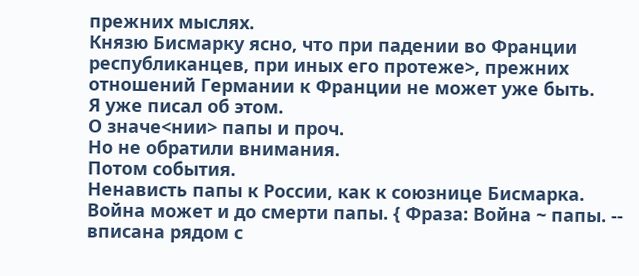прежних мыслях.
Князю Бисмарку ясно, что при падении во Франции республиканцев, при иных его протеже>, прежних отношений Германии к Франции не может уже быть.
Я уже писал об этом.
О значе<нии> папы и проч.
Но не обратили внимания.
Потом события.
Ненависть папы к России, как к союзнице Бисмарка.
Война может и до смерти папы. { Фраза: Война ~ папы. -- вписана рядом с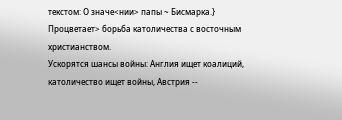текстом: О значе<нии> папы ~ Бисмарка.}
Процветает> борьба католичества с восточным христианством.
Ускорятся шансы войны: Англия ищет коалиций, католичество ищет войны, Австрия --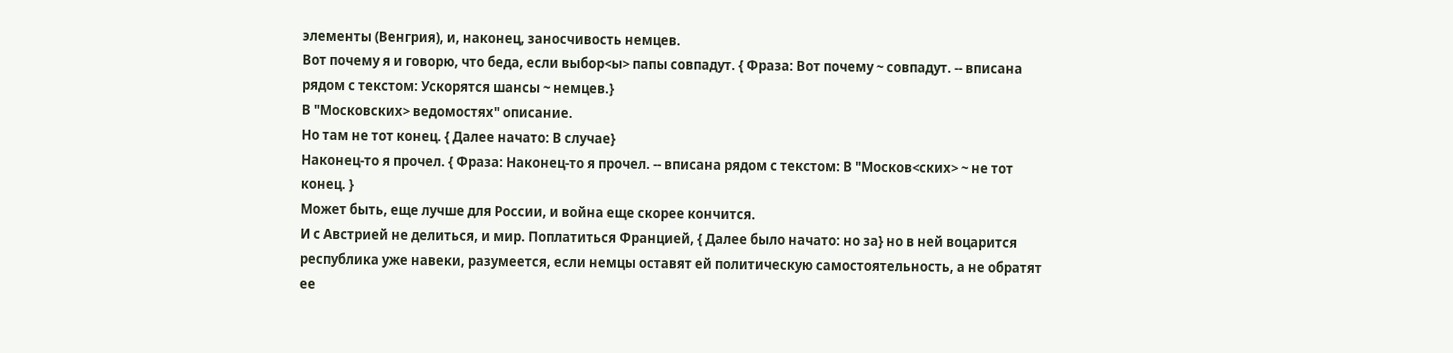элементы (Венгрия), и, наконец, заносчивость немцев.
Вот почему я и говорю, что беда, если выбор<ы> папы совпадут. { Фраза: Вот почему ~ совпадут. -- вписана рядом с текстом: Ускорятся шансы ~ немцев.}
В "Московских> ведомостях" описание.
Но там не тот конец. { Далее начато: В случае}
Наконец-то я прочел. { Фраза: Наконец-то я прочел. -- вписана рядом с текстом: В "Москов<ских> ~ не тот конец. }
Может быть, еще лучше для России, и война еще скорее кончится.
И с Австрией не делиться, и мир. Поплатиться Францией, { Далее было начато: но за} но в ней воцарится республика уже навеки, разумеется, если немцы оставят ей политическую самостоятельность, а не обратят ее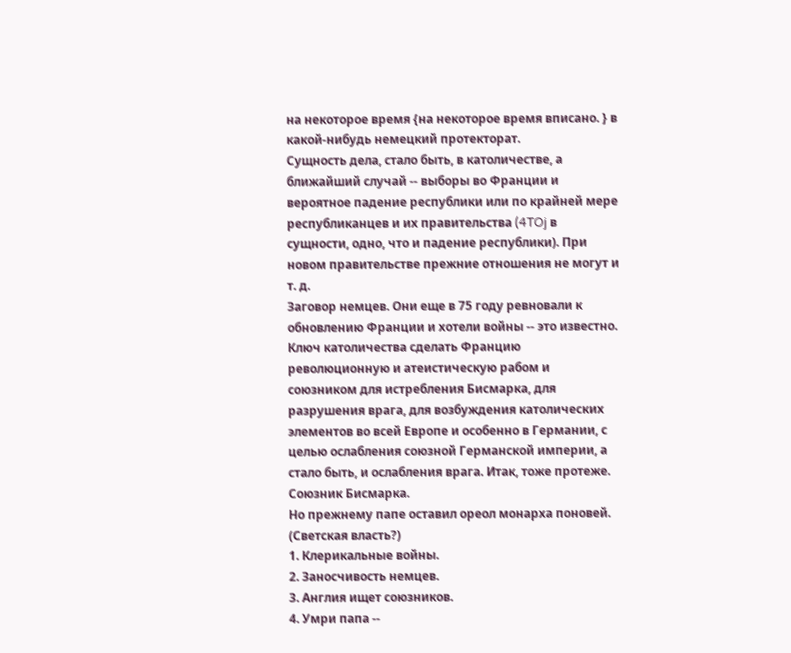на некоторое время {на некоторое время вписано. } в какой-нибудь немецкий протекторат.
Сущность дела, стало быть, в католичестве, а ближайший случай -- выборы во Франции и вероятное падение республики или по крайней мере республиканцев и их правительства (4TOj в сущности, одно, что и падение республики). При новом правительстве прежние отношения не могут и т. д.
Заговор немцев. Они еще в 75 году ревновали к обновлению Франции и хотели войны -- это известно.
Ключ католичества сделать Францию революционную и атеистическую рабом и союзником для истребления Бисмарка, для разрушения врага, для возбуждения католических элементов во всей Европе и особенно в Германии, с целью ослабления союзной Германской империи, а стало быть, и ослабления врага. Итак, тоже протеже. Союзник Бисмарка.
Но прежнему папе оставил ореол монарха поновей. (Светская власть?)
1. Клерикальные войны.
2. Заносчивость немцев.
3. Англия ищет союзников.
4. Умри папа --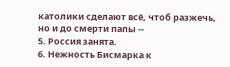католики сделают всё, чтоб разжечь, но и до смерти папы --
5. Россия занята.
6. Нежность Бисмарка к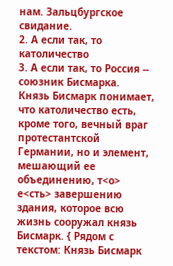нам. Зальцбургское свидание.
2. А если так, то католичество
3. А если так, то Россия -- союзник Бисмарка.
Князь Бисмарк понимает, что католичество есть, кроме того, вечный враг протестантской Германии, но и элемент, мешающий ее объединению, т<о> е<сть> завершению здания, которое всю жизнь сооружал князь Бисмарк. { Рядом с текстом: Князь Бисмарк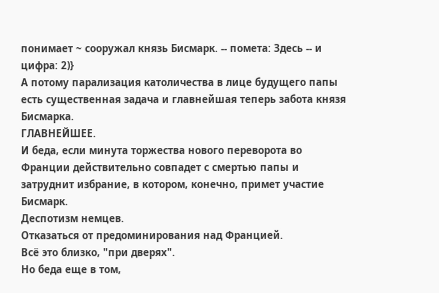понимает ~ сооружал князь Бисмарк. -- помета: Здесь -- и цифра: 2)}
А потому парализация католичества в лице будущего папы есть существенная задача и главнейшая теперь забота князя Бисмарка.
ГЛАВНЕЙШЕЕ.
И беда, если минута торжества нового переворота во Франции действительно совпадет с смертью папы и затруднит избрание, в котором, конечно, примет участие Бисмарк.
Деспотизм немцев.
Отказаться от предоминирования над Францией.
Всё это близко, "при дверях".
Но беда еще в том,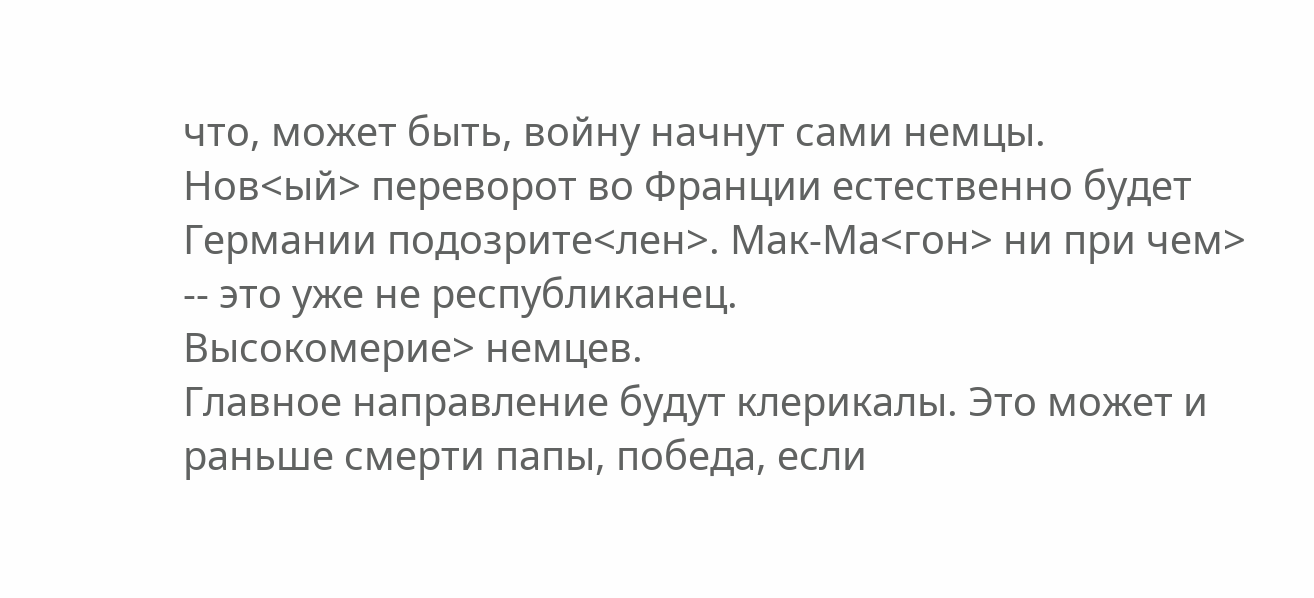что, может быть, войну начнут сами немцы.
Нов<ый> переворот во Франции естественно будет Германии подозрите<лен>. Мак-Ма<гон> ни при чем> -- это уже не республиканец.
Высокомерие> немцев.
Главное направление будут клерикалы. Это может и раньше смерти папы, победа, если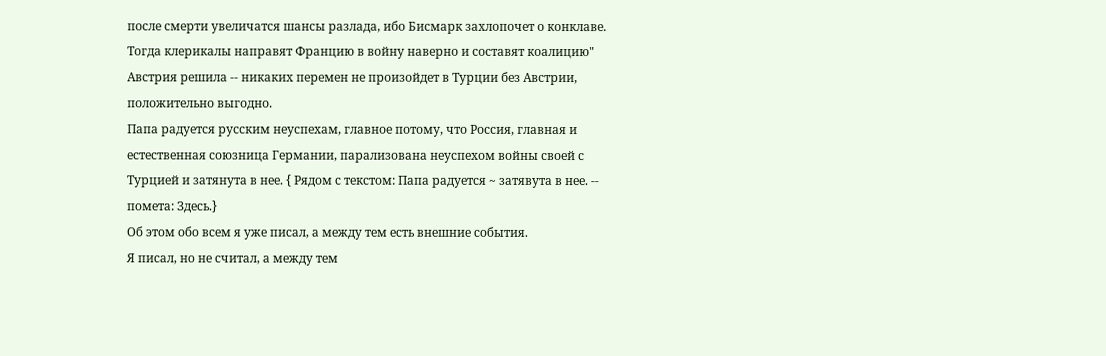после смерти увеличатся шансы разлада, ибо Бисмарк захлопочет о конклаве.
Тогда клерикалы направят Францию в войну наверно и составят коалицию"
Австрия решила -- никаких перемен не произойдет в Турции без Австрии, положительно выгодно.
Папа радуется русским неуспехам, главное потому, что Россия, главная и естественная союзница Германии, парализована неуспехом войны своей с Турцией и затянута в нее. { Рядом с текстом: Папа радуется ~ затявута в нее. -- помета: Здесь.}
Об этом обо всем я уже писал, а между тем есть внешние события.
Я писал, но не считал, а между тем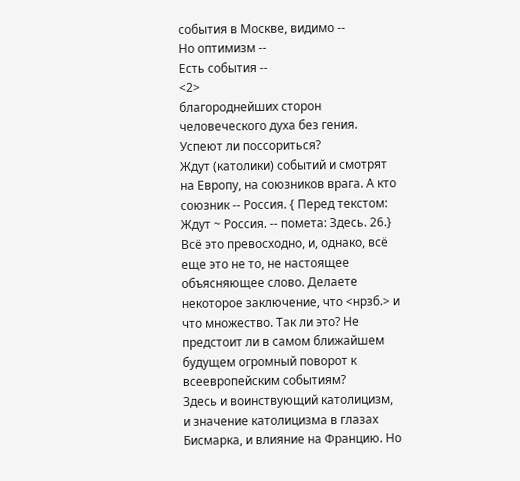события в Москве, видимо --
Но оптимизм --
Есть события --
<2>
благороднейших сторон человеческого духа без гения.
Успеют ли поссориться?
Ждут (католики) событий и смотрят на Европу, на союзников врага. А кто союзник -- Россия. { Перед текстом: Ждут ~ Россия. -- помета: Здесь. 26.}
Всё это превосходно, и, однако, всё еще это не то, не настоящее объясняющее слово. Делаете некоторое заключение, что <нрзб.> и что множество. Так ли это? Не предстоит ли в самом ближайшем будущем огромный поворот к всеевропейским событиям?
Здесь и воинствующий католицизм, и значение католицизма в глазах Бисмарка, и влияние на Францию. Но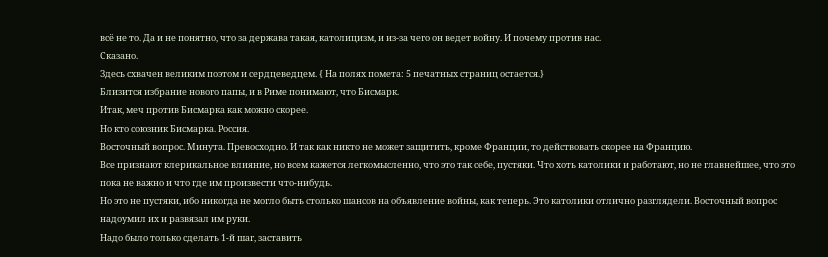всё не то. Да и не понятно, что за держава такая, католицизм, и из-за чего он ведет войну. И почему против нас.
Сказано.
Здесь схвачен великим поэтом и сердцеведцем. { На полях помета: 5 печатных страниц остается.}
Близится избрание нового папы, и в Риме понимают, что Бисмарк.
Итак, меч против Бисмарка как можно скорее.
Но кто союзник Бисмарка. Россия.
Восточный вопрос. Минута. Превосходно. И так как никто не может защитить, кроме Франции, то действовать скорее на Францию.
Все признают клерикальное влияние, но всем кажется легкомысленно, что это так себе, пустяки. Что хоть католики и работают, но не главнейшее, что это пока не важно и что где им произвести что-нибудь.
Но это не пустяки, ибо никогда не могло быть столько шансов на объявление войны, как теперь. Это католики отлично разглядели. Восточный вопрос надоумил их и развязал им руки.
Надо было только сделать 1-й шаг, заставить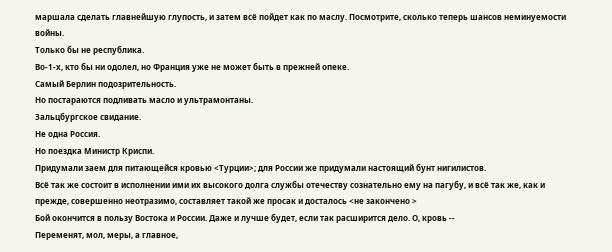маршала сделать главнейшую глупость, и затем всё пойдет как по маслу. Посмотрите, сколько теперь шансов неминуемости войны.
Только бы не республика.
Во-1-х, кто бы ни одолел, но Франция уже не может быть в прежней опеке.
Самый Берлин подозрительность.
Но постараются подливать масло и ультрамонтаны.
Зальцбургское свидание.
Не одна Россия.
Но поездка Министр Криспи.
Придумали заем для питающейся кровью <Турции>; для России же придумали настоящий бунт нигилистов.
Всё так же состоит в исполнении ими их высокого долга службы отечеству сознательно ему на пагубу, и всё так же, как и прежде, совершенно неотразимо, составляет такой же просак и досталось <не закончено >
Бой окончится в пользу Востока и России. Даже и лучше будет, если так расширится дело. О, кровь --
Переменят, мол, меры, а главное,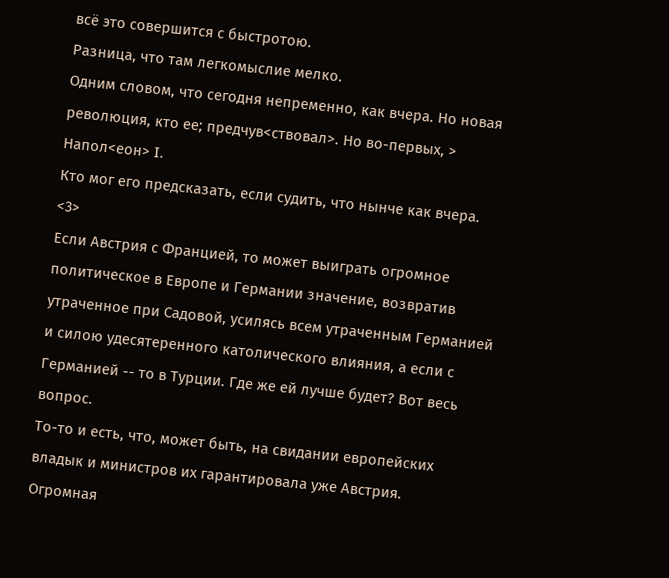всё это совершится с быстротою.
Разница, что там легкомыслие мелко.
Одним словом, что сегодня непременно, как вчера. Но новая революция, кто ее; предчув<ствовал>. Но во-первых, > Напол<еон> I.
Кто мог его предсказать, если судить, что нынче как вчера.
<3>
Если Австрия с Францией, то может выиграть огромное политическое в Европе и Германии значение, возвратив утраченное при Садовой, усилясь всем утраченным Германией и силою удесятеренного католического влияния, а если с Германией -- то в Турции. Где же ей лучше будет? Вот весь вопрос.
То-то и есть, что, может быть, на свидании европейских владык и министров их гарантировала уже Австрия.
Огромная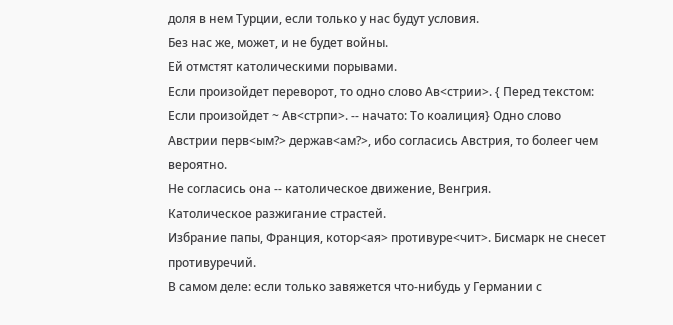доля в нем Турции, если только у нас будут условия.
Без нас же, может, и не будет войны.
Ей отмстят католическими порывами.
Если произойдет переворот, то одно слово Ав<стрии>. { Перед текстом: Если произойдет ~ Ав<стрпи>. -- начато: То коалиция} Одно слово Австрии перв<ым?> держав<ам?>, ибо согласись Австрия, то болеег чем вероятно.
Не согласись она -- католическое движение, Венгрия.
Католическое разжигание страстей.
Избрание папы, Франция, котор<ая> противуре<чит>. Бисмарк не снесет противуречий.
В самом деле: если только завяжется что-нибудь у Германии с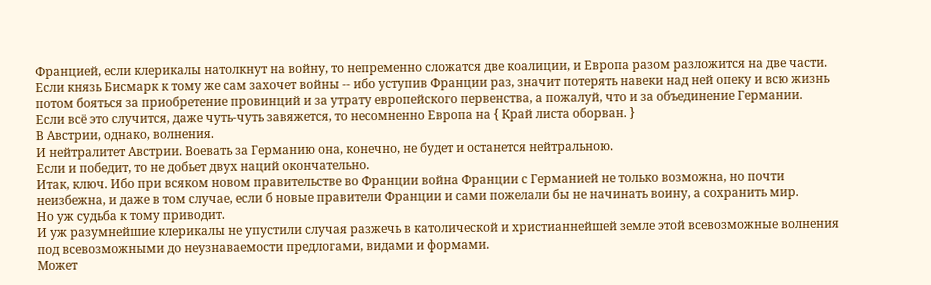Францией, если клерикалы натолкнут на войну, то непременно сложатся две коалиции, и Европа разом разложится на две части.
Если князь Бисмарк к тому же сам захочет войны -- ибо уступив Франции раз, значит потерять навеки над ней опеку и всю жизнь потом бояться за приобретение провинций и за утрату европейского первенства, а пожалуй, что и за объединение Германии.
Если всё это случится, даже чуть-чуть завяжется, то несомненно Европа на { Край листа оборван. }
В Австрии, однако, волнения.
И нейтралитет Австрии. Воевать за Германию она, конечно, не будет и останется нейтральною.
Если и победит, то не добьет двух наций окончательно.
Итак, ключ. Ибо при всяком новом правительстве во Франции война Франции с Германией не только возможна, но почти неизбежна, и даже в том случае, если б новые правители Франции и сами пожелали бы не начинать воину, а сохранить мир.
Но уж судьба к тому приводит.
И уж разумнейшие клерикалы не упустили случая разжечь в католической и христианнейшей земле этой всевозможные волнения под всевозможными до неузнаваемости предлогами, видами и формами.
Может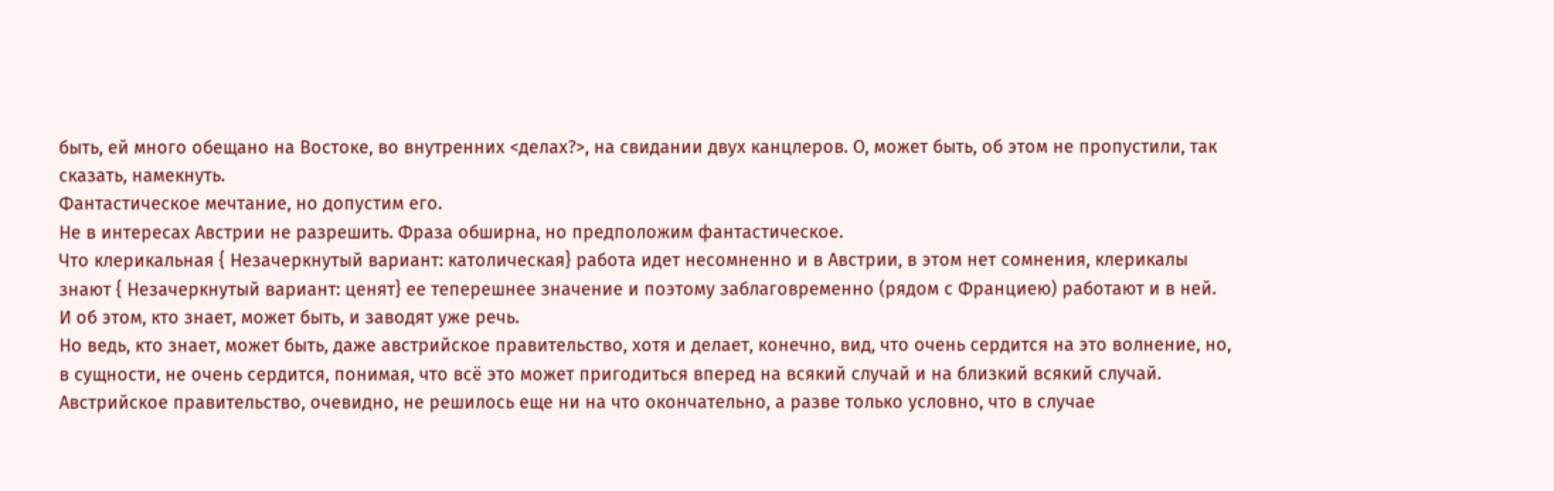быть, ей много обещано на Востоке, во внутренних <делах?>, на свидании двух канцлеров. О, может быть, об этом не пропустили, так сказать, намекнуть.
Фантастическое мечтание, но допустим его.
Не в интересах Австрии не разрешить. Фраза обширна, но предположим фантастическое.
Что клерикальная { Незачеркнутый вариант: католическая} работа идет несомненно и в Австрии, в этом нет сомнения, клерикалы знают { Незачеркнутый вариант: ценят} ее теперешнее значение и поэтому заблаговременно (рядом с Франциею) работают и в ней.
И об этом, кто знает, может быть, и заводят уже речь.
Но ведь, кто знает, может быть, даже австрийское правительство, хотя и делает, конечно, вид, что очень сердится на это волнение, но, в сущности, не очень сердится, понимая, что всё это может пригодиться вперед на всякий случай и на близкий всякий случай.
Австрийское правительство, очевидно, не решилось еще ни на что окончательно, а разве только условно, что в случае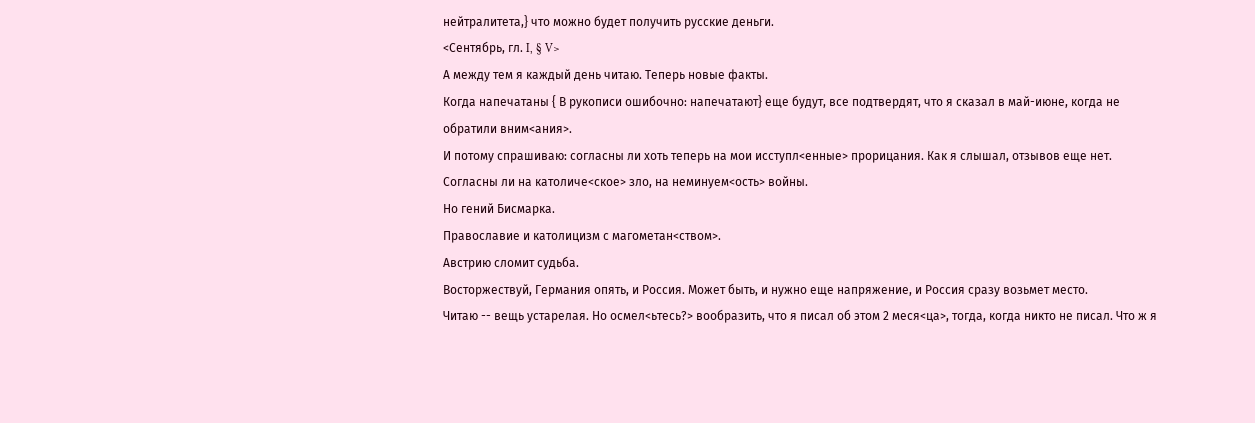нейтралитета,} что можно будет получить русские деньги.
<Сентябрь, гл. I, § V>
А между тем я каждый день читаю. Теперь новые факты.
Когда напечатаны { В рукописи ошибочно: напечатают} еще будут, все подтвердят, что я сказал в май-июне, когда не обратили вним<ания>.
И потому спрашиваю: согласны ли хоть теперь на мои исступл<енные> прорицания. Как я слышал, отзывов еще нет.
Согласны ли на католиче<ское> зло, на неминуем<ость> войны.
Но гений Бисмарка.
Православие и католицизм с магометан<ством>.
Австрию сломит судьба.
Восторжествуй, Германия опять, и Россия. Может быть, и нужно еще напряжение, и Россия сразу возьмет место.
Читаю -- вещь устарелая. Но осмел<ьтесь?> вообразить, что я писал об этом 2 меся<ца>, тогда, когда никто не писал. Что ж я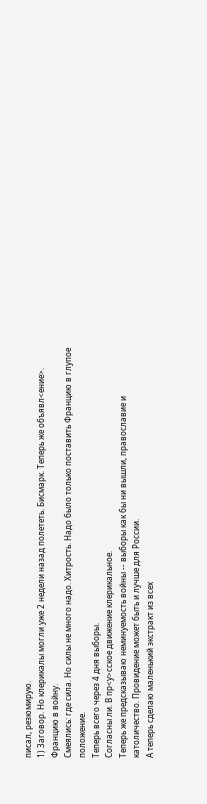писал, резюмирую.
1) Заговор. Но клерикалы могли уже 2 недели назад полететь. Бисмарк. Теперь же объявл<ение>.
Францию в войну.
Смеялись: где сила. Но силы не много надо. Хитрость. Надо было только поставить Францию в глупое положение.
Теперь всего через 4 дня выборы.
Согласны ли. В пр<у>сское движение клерикальное.
Теперь же предсказываю неминуемость войны -- выборы как бы ни вышли, православие и католичество. Провидение может быть и лучше для России.
А теперь сделаю маленький экстракт из всех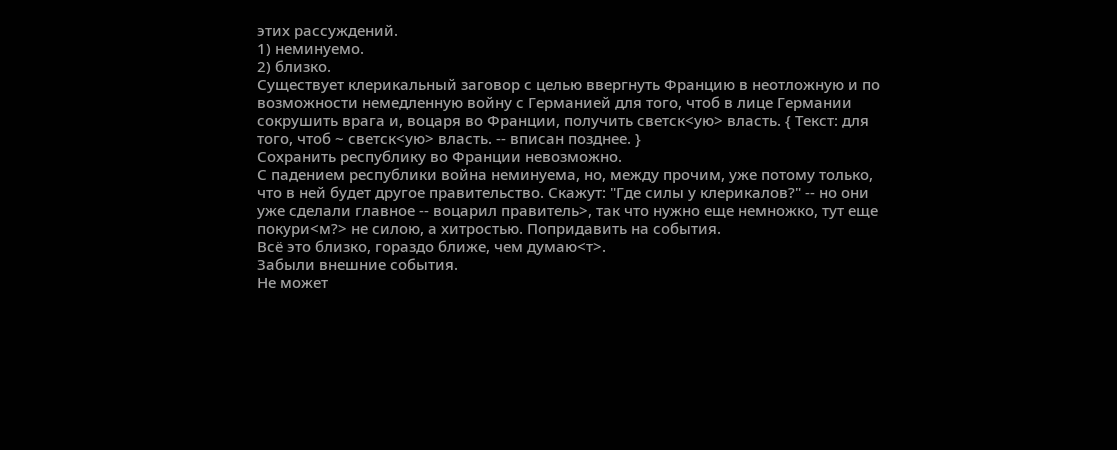этих рассуждений.
1) неминуемо.
2) близко.
Существует клерикальный заговор с целью ввергнуть Францию в неотложную и по возможности немедленную войну с Германией для того, чтоб в лице Германии сокрушить врага и, воцаря во Франции, получить светск<ую> власть. { Текст: для того, чтоб ~ светск<ую> власть. -- вписан позднее. }
Сохранить республику во Франции невозможно.
С падением республики война неминуема, но, между прочим, уже потому только, что в ней будет другое правительство. Скажут: "Где силы у клерикалов?" -- но они уже сделали главное -- воцарил правитель>, так что нужно еще немножко, тут еще покури<м?> не силою, а хитростью. Попридавить на события.
Всё это близко, гораздо ближе, чем думаю<т>.
Забыли внешние события.
Не может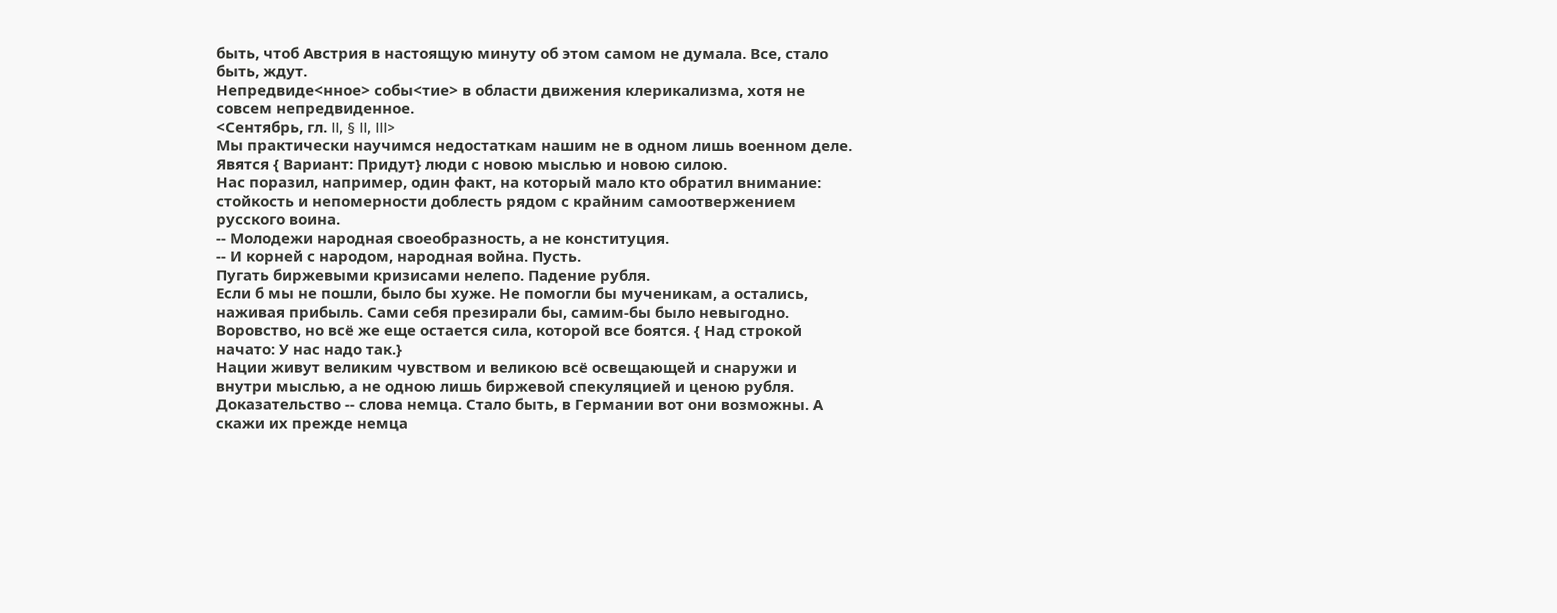быть, чтоб Австрия в настоящую минуту об этом самом не думала. Все, стало быть, ждут.
Непредвиде<нное> собы<тие> в области движения клерикализма, хотя не совсем непредвиденное.
<Сентябрь, гл. II, § II, III>
Мы практически научимся недостаткам нашим не в одном лишь военном деле.
Явятся { Вариант: Придут} люди с новою мыслью и новою силою.
Нас поразил, например, один факт, на который мало кто обратил внимание: стойкость и непомерности доблесть рядом с крайним самоотвержением русского воина.
-- Молодежи народная своеобразность, а не конституция.
-- И корней с народом, народная война. Пусть.
Пугать биржевыми кризисами нелепо. Падение рубля.
Если б мы не пошли, было бы хуже. Не помогли бы мученикам, а остались, наживая прибыль. Сами себя презирали бы, самим-бы было невыгодно. Воровство, но всё же еще остается сила, которой все боятся. { Над строкой начато: У нас надо так.}
Нации живут великим чувством и великою всё освещающей и снаружи и внутри мыслью, а не одною лишь биржевой спекуляцией и ценою рубля.
Доказательство -- слова немца. Стало быть, в Германии вот они возможны. А скажи их прежде немца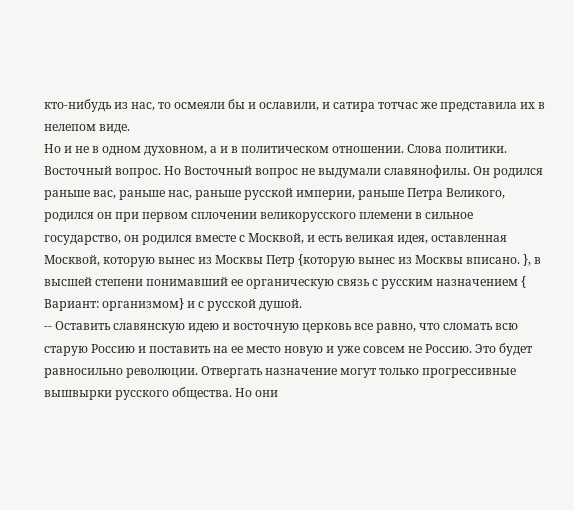кто-нибудь из нас, то осмеяли бы и ославили, и сатира тотчас же представила их в нелепом виде.
Но и не в одном духовном, а и в политическом отношении. Слова политики. Восточный вопрос. Но Восточный вопрос не выдумали славянофилы. Он родился раньше вас, раньше нас, раньше русской империи, раньше Петра Великого, родился он при первом сплочении великорусского племени в сильное государство, он родился вместе с Москвой, и есть великая идея, оставленная Москвой, которую вынес из Москвы Петр {которую вынес из Москвы вписано. }, в высшей степени понимавший ее органическую связь с русским назначением { Вариант: организмом} и с русской душой.
-- Оставить славянскую идею и восточную церковь все равно, что сломать всю старую Россию и поставить на ее место новую и уже совсем не Россию. Это будет равносильно революции. Отвергать назначение могут только прогрессивные вышвырки русского общества. Но они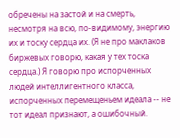обречены на застой и на смерть, несмотря на всю, по-видимому, энергию их и тоску сердца их. (Я не про маклаков биржевых говорю, какая у тех тоска сердца.) Я говорю про испорченных людей интеллигентного класса, испорченных перемещеньем идеала -- не тот идеал признают, а ошибочный.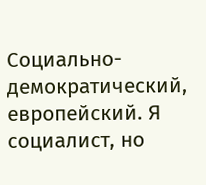Социально-демократический, европейский. Я социалист, но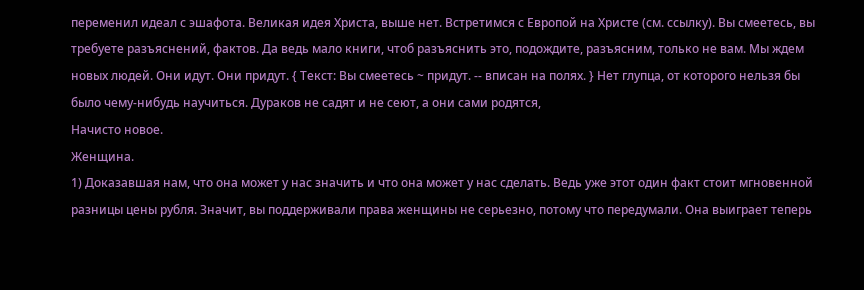переменил идеал с эшафота. Великая идея Христа, выше нет. Встретимся с Европой на Христе (см. ссылку). Вы смеетесь, вы требуете разъяснений, фактов. Да ведь мало книги, чтоб разъяснить это, подождите, разъясним, только не вам. Мы ждем новых людей. Они идут. Они придут. { Текст: Вы смеетесь ~ придут. -- вписан на полях. } Нет глупца, от которого нельзя бы было чему-нибудь научиться. Дураков не садят и не сеют, а они сами родятся,
Начисто новое.
Женщина.
1) Доказавшая нам, что она может у нас значить и что она может у нас сделать. Ведь уже этот один факт стоит мгновенной разницы цены рубля. Значит, вы поддерживали права женщины не серьезно, потому что передумали. Она выиграет теперь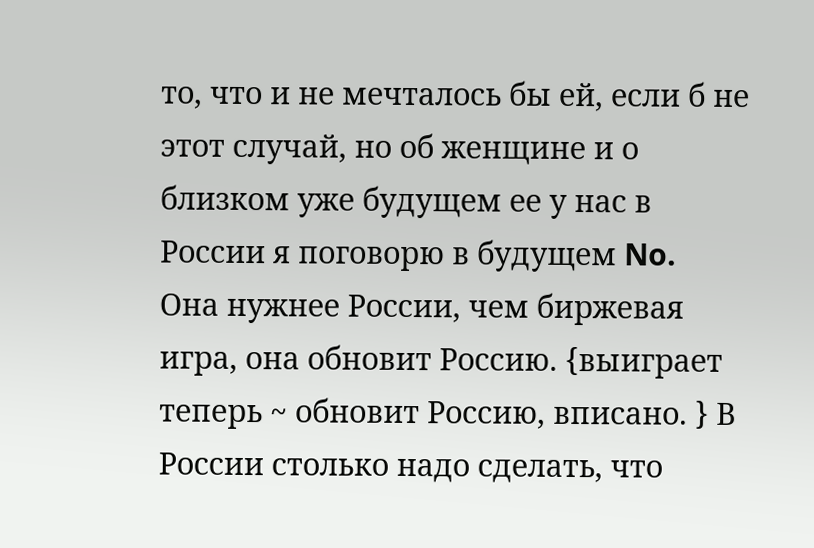то, что и не мечталось бы ей, если б не этот случай, но об женщине и о близком уже будущем ее у нас в России я поговорю в будущем No.
Она нужнее России, чем биржевая игра, она обновит Россию. {выиграет теперь ~ обновит Россию, вписано. } В России столько надо сделать, что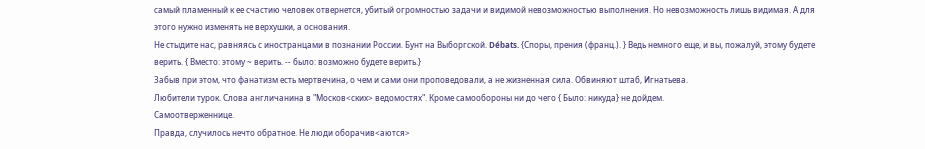самый пламенный к ее счастию человек отвернется, убитый огромностью задачи и видимой невозможностью выполнения. Но невозможность лишь видимая. А для этого нужно изменять не верхушки, а основания.
Не стыдите нас, равняясь с иностранцами в познании России. Бунт на Выборгской. Débats. {Споры, прения (франц.). } Ведь немного еще, и вы, пожалуй, этому будете верить. { Вместо: этому ~ верить. -- было: возможно будете верить.}
Забыв при этом, что фанатизм есть мертвечина, о чем и сами они проповедовали, а не жизненная сила. Обвиняют штаб, Игнатьева.
Любители турок. Слова англичанина в "Москов<ских> ведомостях". Кроме самообороны ни до чего { Было: никуда} не дойдем.
Самоотверженнице.
Правда, случилось нечто обратное. Не люди оборачив<аются>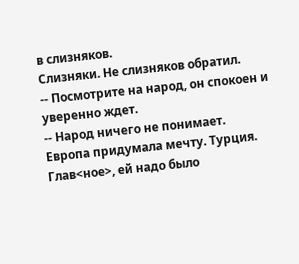в слизняков.
Слизняки. Не слизняков обратил.
-- Посмотрите на народ, он спокоен и уверенно ждет.
-- Народ ничего не понимает.
Европа придумала мечту. Турция. Глав<ное>, ей надо было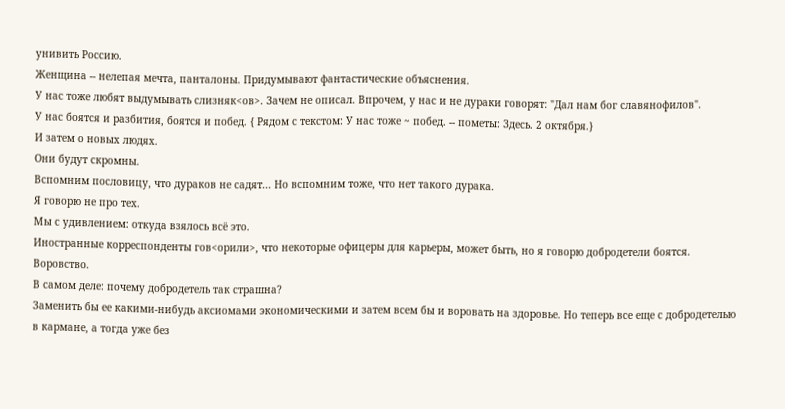унивить Россию.
Женщина -- нелепая мечта, панталоны. Придумывают фантастические объяснения.
У нас тоже любят выдумывать слизняк<ов>. Зачем не описал. Впрочем, у нас и не дураки говорят: "Дал нам бог славянофилов".
У нас боятся и разбития, боятся и побед. { Рядом с текстом: У нас тоже ~ побед. -- пометы: Здесь. 2 октября.}
И затем о новых людях.
Они будут скромны.
Вспомним пословицу, что дураков не садят... Но вспомним тоже, что нет такого дурака.
Я говорю не про тех.
Мы с удивлением: откуда взялось всё это.
Иностранные корреспонденты гов<орили>, что некоторые офицеры для карьеры, может быть, но я говорю добродетели боятся. Воровство.
В самом деле: почему добродетель так страшна?
Заменить бы ее какими-нибудь аксиомами экономическими и затем всем бы и воровать на здоровье. Но теперь все еще с добродетелью в кармане, а тогда уже без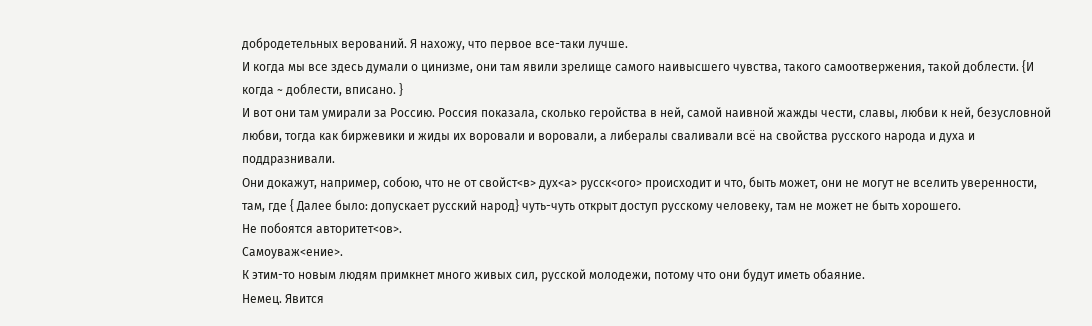добродетельных верований. Я нахожу, что первое все-таки лучше.
И когда мы все здесь думали о цинизме, они там явили зрелище самого наивысшего чувства, такого самоотвержения, такой доблести. {И когда ~ доблести, вписано. }
И вот они там умирали за Россию. Россия показала, сколько геройства в ней, самой наивной жажды чести, славы, любви к ней, безусловной любви, тогда как биржевики и жиды их воровали и воровали, а либералы сваливали всё на свойства русского народа и духа и поддразнивали.
Они докажут, например, собою, что не от свойст<в> дух<а> русск<ого> происходит и что, быть может, они не могут не вселить уверенности, там, где { Далее было: допускает русский народ} чуть-чуть открыт доступ русскому человеку, там не может не быть хорошего.
Не побоятся авторитет<ов>.
Самоуваж<ение>.
К этим-то новым людям примкнет много живых сил, русской молодежи, потому что они будут иметь обаяние.
Немец. Явится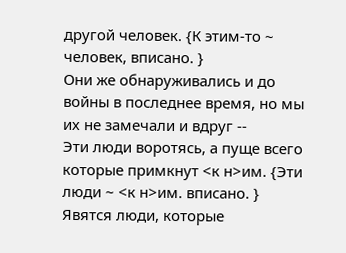другой человек. {К этим-то ~ человек, вписано. }
Они же обнаруживались и до войны в последнее время, но мы их не замечали и вдруг --
Эти люди воротясь, а пуще всего которые примкнут <к н>им. {Эти люди ~ <к н>им. вписано. }
Явятся люди, которые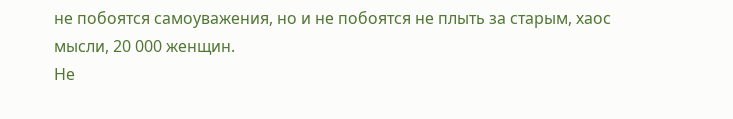не побоятся самоуважения, но и не побоятся не плыть за старым, хаос мысли, 20 000 женщин.
Не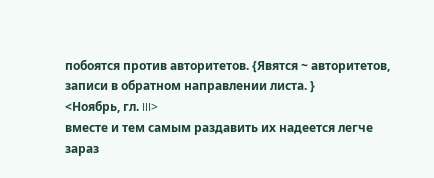побоятся против авторитетов. {Явятся ~ авторитетов, записи в обратном направлении листа. }
<Ноябрь, гл. III>
вместе и тем самым раздавить их надеется легче зараз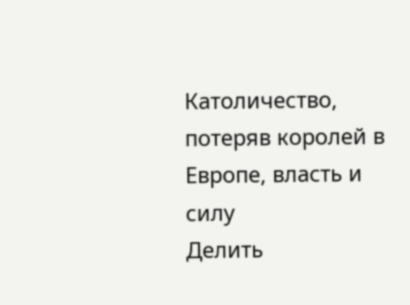Католичество, потеряв королей в Европе, власть и силу
Делить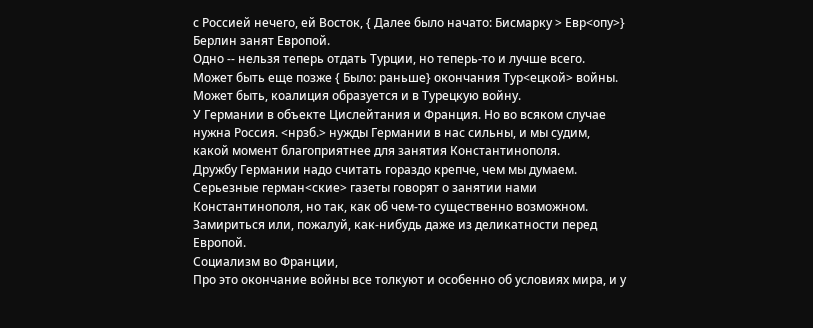с Россией нечего, ей Восток, { Далее было начато: Бисмарку > Евр<опу>} Берлин занят Европой.
Одно -- нельзя теперь отдать Турции, но теперь-то и лучше всего.
Может быть еще позже { Было: раньше} окончания Тур<ецкой> войны. Может быть, коалиция образуется и в Турецкую войну.
У Германии в объекте Цислейтания и Франция. Но во всяком случае нужна Россия. <нрзб.> нужды Германии в нас сильны, и мы судим, какой момент благоприятнее для занятия Константинополя.
Дружбу Германии надо считать гораздо крепче, чем мы думаем. Серьезные герман<ские> газеты говорят о занятии нами Константинополя, но так, как об чем-то существенно возможном.
Замириться или, пожалуй, как-нибудь даже из деликатности перед Европой.
Социализм во Франции,
Про это окончание войны все толкуют и особенно об условиях мира, и у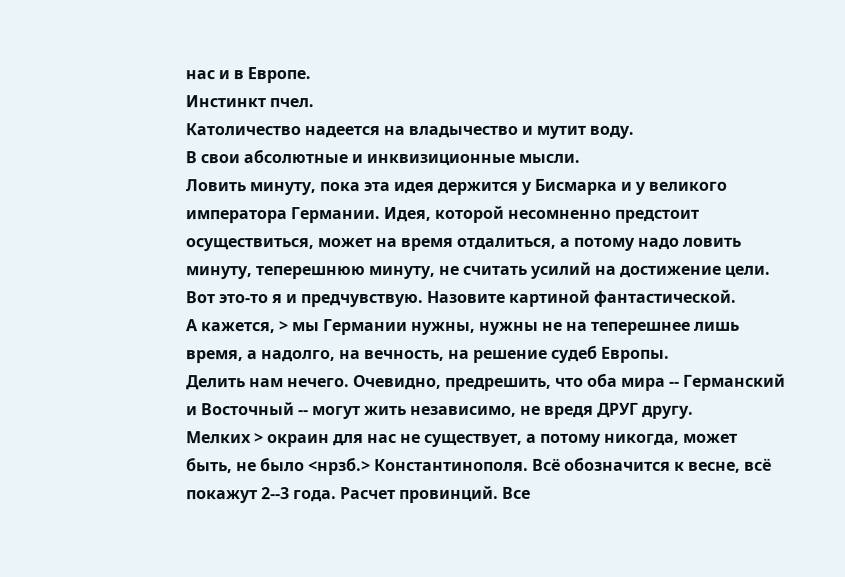нас и в Европе.
Инстинкт пчел.
Католичество надеется на владычество и мутит воду.
В свои абсолютные и инквизиционные мысли.
Ловить минуту, пока эта идея держится у Бисмарка и у великого императора Германии. Идея, которой несомненно предстоит осуществиться, может на время отдалиться, а потому надо ловить минуту, теперешнюю минуту, не считать усилий на достижение цели.
Вот это-то я и предчувствую. Назовите картиной фантастической.
А кажется, > мы Германии нужны, нужны не на теперешнее лишь время, а надолго, на вечность, на решение судеб Европы.
Делить нам нечего. Очевидно, предрешить, что оба мира -- Германский и Восточный -- могут жить независимо, не вредя ДРУГ другу.
Мелких > окраин для нас не существует, а потому никогда, может быть, не было <нрзб.> Константинополя. Всё обозначится к весне, всё покажут 2--3 года. Расчет провинций. Все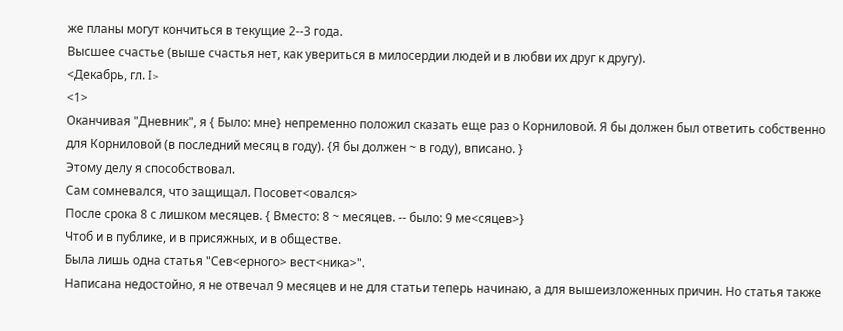же планы могут кончиться в текущие 2--3 года.
Высшее счастье (выше счастья нет, как увериться в милосердии людей и в любви их друг к другу).
<Декабрь, гл. I>
<1>
Оканчивая "Дневник", я { Было: мне} непременно положил сказать еще раз о Корниловой. Я бы должен был ответить собственно для Корниловой (в последний месяц в году). {Я бы должен ~ в году), вписано. }
Этому делу я способствовал.
Сам сомневался, что защищал. Посовет<овался>
После срока 8 с лишком месяцев. { Вместо: 8 ~ месяцев. -- было: 9 ме<сяцев>}
Чтоб и в публике, и в присяжных, и в обществе.
Была лишь одна статья "Сев<ерного> вест<ника>".
Написана недостойно, я не отвечал 9 месяцев и не для статьи теперь начинаю, а для вышеизложенных причин. Но статья также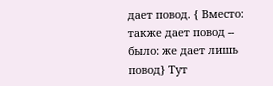дает повод. { Вместо: также дает повод -- было: же дает лишь повод} Тут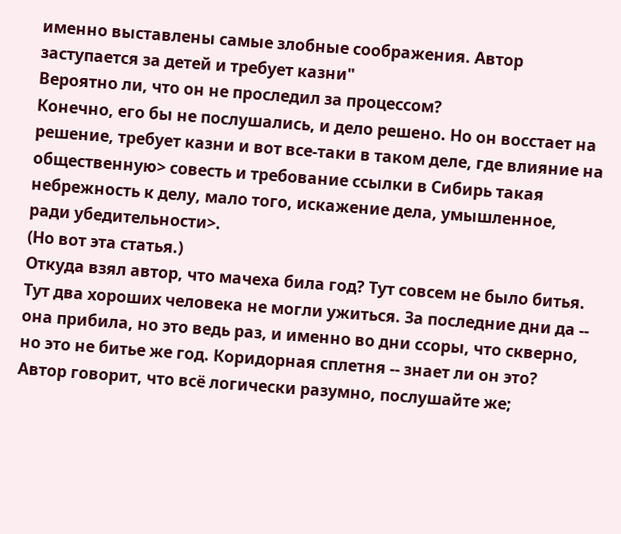именно выставлены самые злобные соображения. Автор заступается за детей и требует казни"
Вероятно ли, что он не проследил за процессом?
Конечно, его бы не послушались, и дело решено. Но он восстает на решение, требует казни и вот все-таки в таком деле, где влияние на общественную> совесть и требование ссылки в Сибирь такая небрежность к делу, мало того, искажение дела, умышленное, ради убедительности>.
(Но вот эта статья.)
Откуда взял автор, что мачеха била год? Тут совсем не было битья. Тут два хороших человека не могли ужиться. За последние дни да -- она прибила, но это ведь раз, и именно во дни ссоры, что скверно, но это не битье же год. Коридорная сплетня -- знает ли он это? Автор говорит, что всё логически разумно, послушайте же;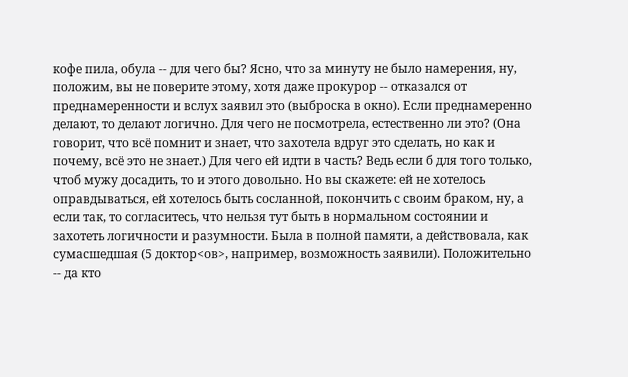кофе пила, обула -- для чего бы? Ясно, что за минуту не было намерения, ну, положим, вы не поверите этому, хотя даже прокурор -- отказался от преднамеренности и вслух заявил это (выброска в окно). Если преднамеренно делают, то делают логично. Для чего не посмотрела, естественно ли это? (Она говорит, что всё помнит и знает, что захотела вдруг это сделать, но как и почему, всё это не знает.) Для чего ей идти в часть? Ведь если б для того только, чтоб мужу досадить, то и этого довольно. Но вы скажете: ей не хотелось оправдываться, ей хотелось быть сосланной, покончить с своим браком, ну, а если так, то согласитесь, что нельзя тут быть в нормальном состоянии и захотеть логичности и разумности. Была в полной памяти, а действовала, как сумасшедшая (5 доктор<ов>, например, возможность заявили). Положительно -- да кто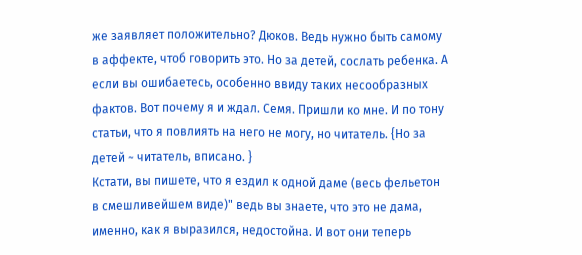же заявляет положительно? Дюков. Ведь нужно быть самому в аффекте, чтоб говорить это. Но за детей, сослать ребенка. А если вы ошибаетесь, особенно ввиду таких несообразных фактов. Вот почему я и ждал. Семя. Пришли ко мне. И по тону статьи, что я повлиять на него не могу, но читатель. {Но за детей ~ читатель, вписано. }
Кстати, вы пишете, что я ездил к одной даме (весь фельетон в смешливейшем виде)" ведь вы знаете, что это не дама, именно, как я выразился, недостойна. И вот они теперь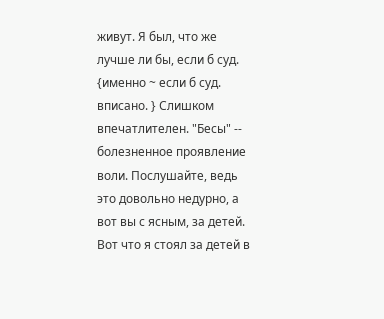живут. Я был, что же лучше ли бы, если б суд. {именно ~ если б суд. вписано. } Слишком впечатлителен. "Бесы" -- болезненное проявление воли. Послушайте, ведь это довольно недурно, а вот вы с ясным, за детей. Вот что я стоял за детей в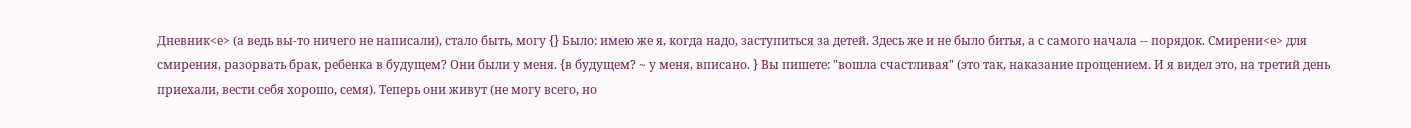Дневник<е> (а ведь вы-то ничего не написали), стало быть, могу {} Было: имею же я, когда надо, заступиться за детей. Здесь же и не было битья, а с самого начала -- порядок. Смирени<е> для смирения, разорвать брак, ребенка в будущем? Они были у меня. {в будущем? ~ у меня, вписано. } Вы пишете: "вошла счастливая" (это так, наказание прощением. И я видел это, на третий день приехали, вести себя хорошо, семя). Теперь они живут (не могу всего, но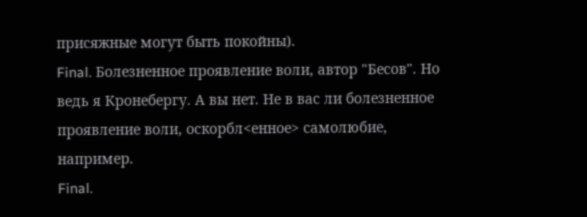присяжные могут быть покойны).
Final. Болезненное проявление воли, автор "Бесов". Но ведь я Кронебергу. А вы нет. Не в вас ли болезненное проявление воли, оскорбл<енное> самолюбие, например.
Final.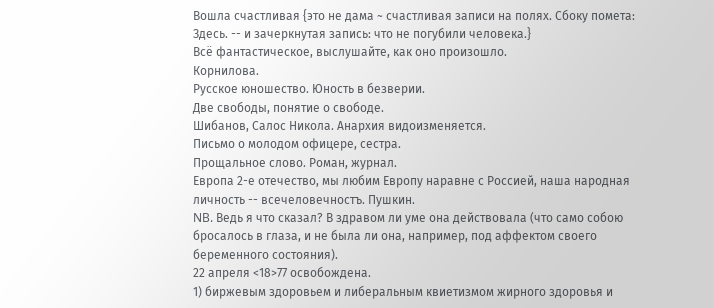Вошла счастливая {это не дама ~ счастливая записи на полях. Сбоку помета: Здесь. -- и зачеркнутая запись: что не погубили человека.}
Всё фантастическое, выслушайте, как оно произошло.
Корнилова.
Русское юношество. Юность в безверии.
Две свободы, понятие о свободе.
Шибанов, Салос Никола. Анархия видоизменяется.
Письмо о молодом офицере, сестра.
Прощальное слово. Роман, журнал.
Европа 2-е отечество, мы любим Европу наравне с Россией, наша народная личность -- всечеловечностъ. Пушкин.
NB. Ведь я что сказал? В здравом ли уме она действовала (что само собою бросалось в глаза, и не была ли она, например, под аффектом своего беременного состояния).
22 апреля <18>77 освобождена.
1) биржевым здоровьем и либеральным квиетизмом жирного здоровья и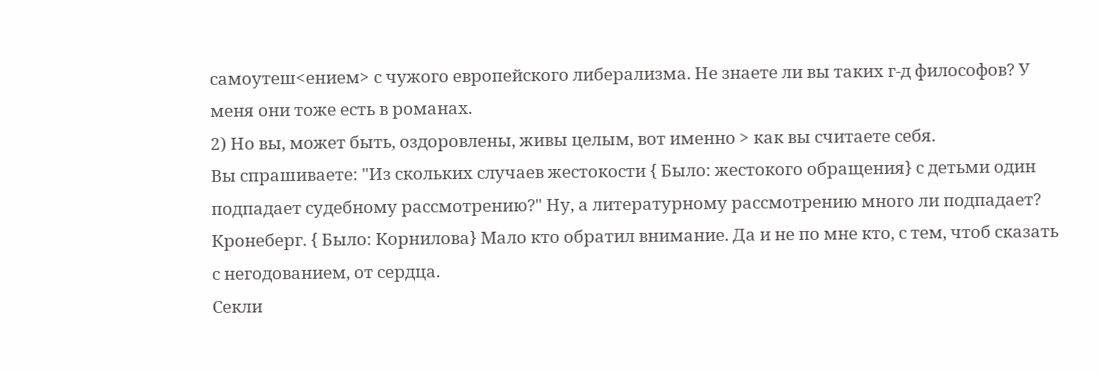самоутеш<ением> с чужого европейского либерализма. Не знаете ли вы таких г-д философов? У меня они тоже есть в романах.
2) Но вы, может быть, оздоровлены, живы целым, вот именно > как вы считаете себя.
Вы спрашиваете: "Из скольких случаев жестокости { Было: жестокого обращения} с детьми один подпадает судебному рассмотрению?" Ну, а литературному рассмотрению много ли подпадает? Кронеберг. { Было: Корнилова} Мало кто обратил внимание. Да и не по мне кто, с тем, чтоб сказать с негодованием, от сердца.
Секли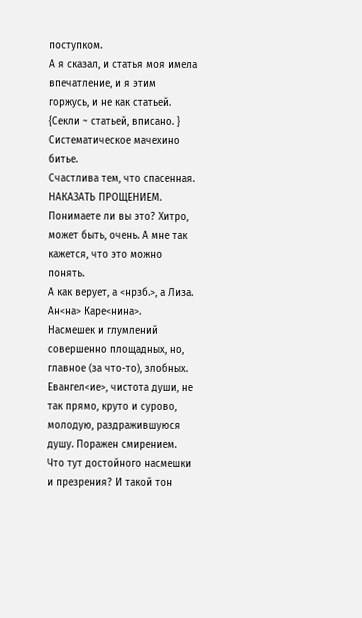поступком.
А я сказал, и статья моя имела впечатление, и я этим горжусь, и не как статьей. {Секли ~ статьей, вписано. }
Систематическое мачехино битье.
Счастлива тем, что спасенная.
НАКАЗАТЬ ПРОЩЕНИЕМ.
Понимаете ли вы это? Хитро, может быть, очень. А мне так кажется, что это можно понять.
А как верует, а <нрзб.>, а Лиза.
Ан<на> Каре<нина>.
Насмешек и глумлений совершенно площадных, но, главное (за что-то), злобных.
Евангел<ие>, чистота души, не так прямо, круто и сурово, молодую, раздражившуюся душу. Поражен смирением. Что тут достойного насмешки и презрения? И такой тон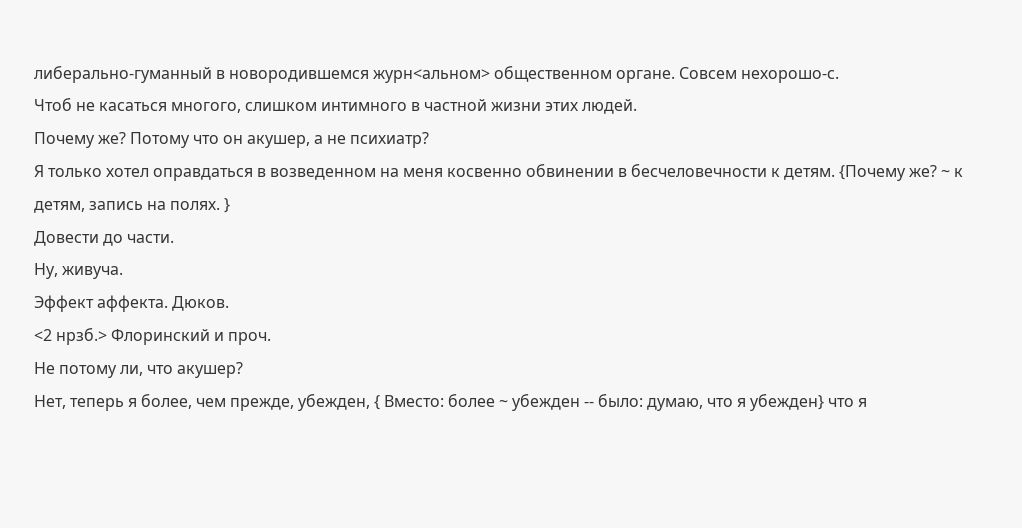либерально-гуманный в новородившемся журн<альном> общественном органе. Совсем нехорошо-с.
Чтоб не касаться многого, слишком интимного в частной жизни этих людей.
Почему же? Потому что он акушер, а не психиатр?
Я только хотел оправдаться в возведенном на меня косвенно обвинении в бесчеловечности к детям. {Почему же? ~ к детям, запись на полях. }
Довести до части.
Ну, живуча.
Эффект аффекта. Дюков.
<2 нрзб.> Флоринский и проч.
Не потому ли, что акушер?
Нет, теперь я более, чем прежде, убежден, { Вместо: более ~ убежден -- было: думаю, что я убежден} что я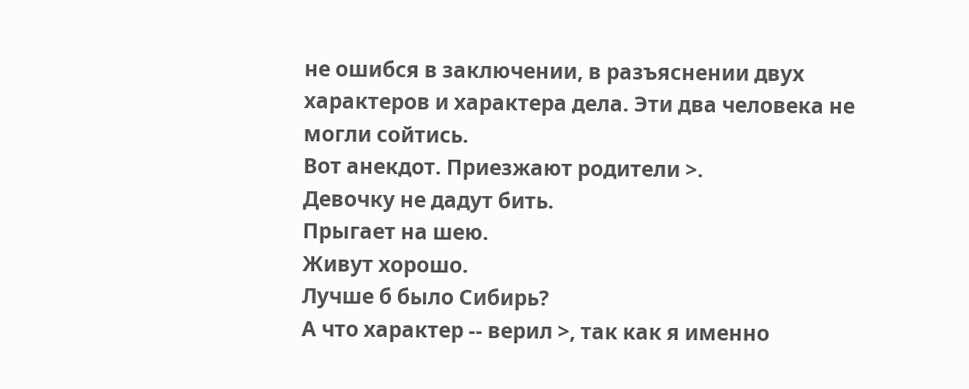не ошибся в заключении, в разъяснении двух характеров и характера дела. Эти два человека не могли сойтись.
Вот анекдот. Приезжают родители >.
Девочку не дадут бить.
Прыгает на шею.
Живут хорошо.
Лучше б было Сибирь?
А что характер -- верил >, так как я именно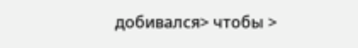добивался> чтобы >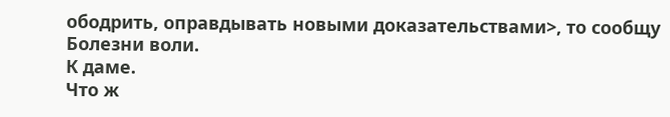ободрить, оправдывать новыми доказательствами>, то сообщу
Болезни воли.
К даме.
Что ж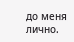до меня лично.